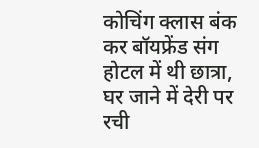कोचिंग क्लास बंक कर बॉयफ्रेंड संग होटल में थी छात्रा, घर जाने में देरी पर रची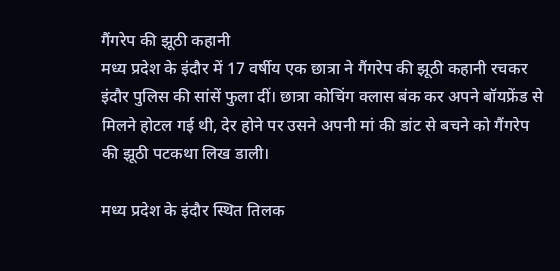गैंगरेप की झूठी कहानी
मध्य प्रदेश के इंदौर में 17 वर्षीय एक छात्रा ने गैंगरेप की झूठी कहानी रचकर इंदौर पुलिस की सांसें फुला दीं। छात्रा कोचिंग क्लास बंक कर अपने बॉयफ्रेंड से मिलने होटल गई थी, देर होने पर उसने अपनी मां की डांट से बचने को गैंगरेप की झूठी पटकथा लिख डाली।

मध्य प्रदेश के इंदौर स्थित तिलक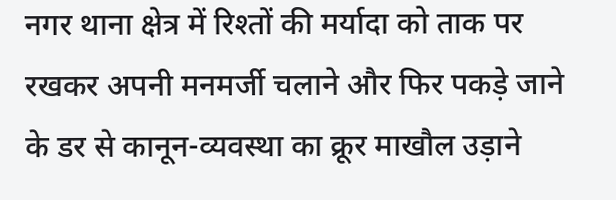नगर थाना क्षेत्र में रिश्तों की मर्यादा को ताक पर रखकर अपनी मनमर्जी चलाने और फिर पकड़े जाने के डर से कानून-व्यवस्था का क्रूर माखौल उड़ाने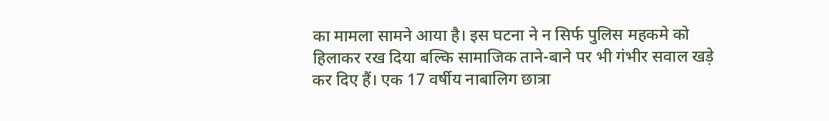का मामला सामने आया है। इस घटना ने न सिर्फ पुलिस महकमे को हिलाकर रख दिया बल्कि सामाजिक ताने-बाने पर भी गंभीर सवाल खड़े कर दिए हैं। एक 17 वर्षीय नाबालिग छात्रा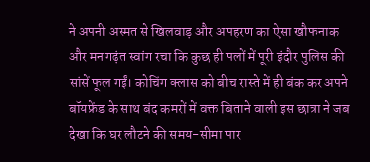ने अपनी अस्मत से खिलवाड़ और अपहरण का ऐसा खौफनाक और मनगढ़ंत स्वांग रचा कि कुछ ही पलों में पूरी इंदौर पुलिस की सांसें फूल गईं। कोचिंग क्लास को बीच रास्ते में ही बंक कर अपने बॉयफ्रेंड के साथ बंद कमरों में वक्त बिताने वाली इस छात्रा ने जब देखा कि घर लौटने की समय-सीमा पार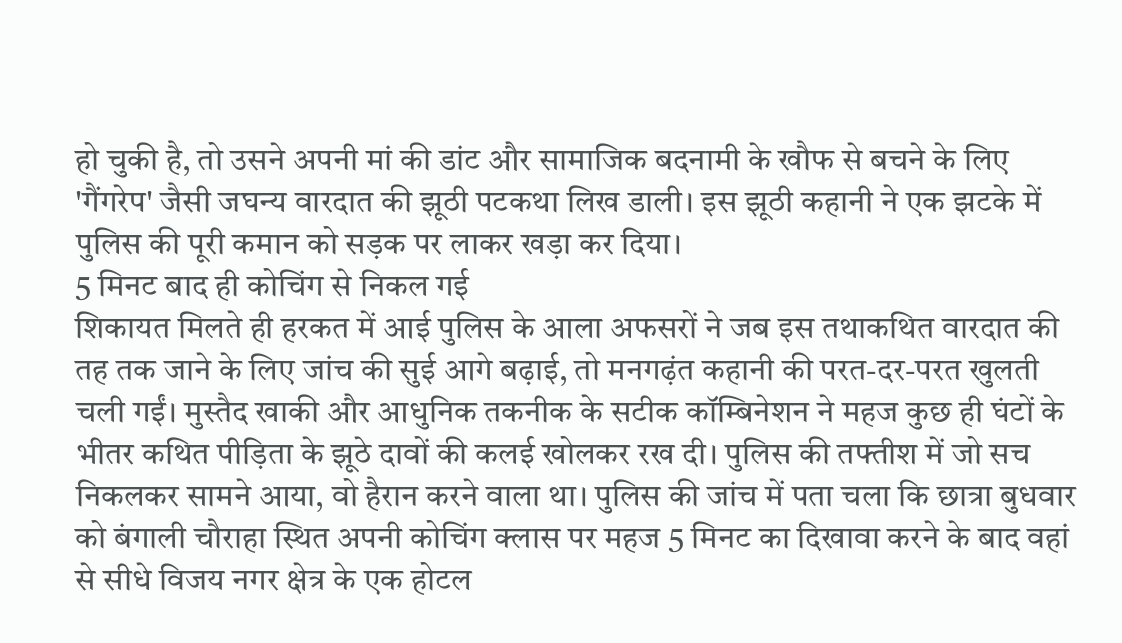हो चुकी है, तो उसने अपनी मां की डांट और सामाजिक बदनामी के खौफ से बचने के लिए 'गैंगरेप' जैसी जघन्य वारदात की झूठी पटकथा लिख डाली। इस झूठी कहानी ने एक झटके में पुलिस की पूरी कमान को सड़क पर लाकर खड़ा कर दिया।
5 मिनट बाद ही कोचिंग से निकल गई
शिकायत मिलते ही हरकत में आई पुलिस के आला अफसरों ने जब इस तथाकथित वारदात की तह तक जाने के लिए जांच की सुई आगे बढ़ाई, तो मनगढ़ंत कहानी की परत-दर-परत खुलती चली गईं। मुस्तैद खाकी और आधुनिक तकनीक के सटीक कॉम्बिनेशन ने महज कुछ ही घंटों के भीतर कथित पीड़िता के झूठे दावों की कलई खोलकर रख दी। पुलिस की तफ्तीश में जो सच निकलकर सामने आया, वो हैरान करने वाला था। पुलिस की जांच में पता चला कि छात्रा बुधवार को बंगाली चौराहा स्थित अपनी कोचिंग क्लास पर महज 5 मिनट का दिखावा करने के बाद वहां से सीधे विजय नगर क्षेत्र के एक होटल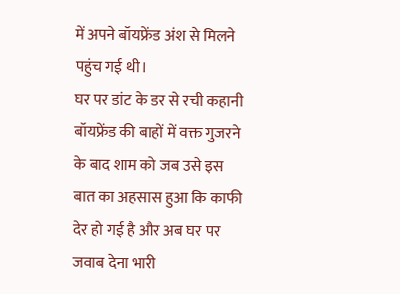में अपने बॉयफ्रेंड अंश से मिलने पहुंच गई थी।
घर पर डांट के डर से रची कहानी
बॉयफ्रेंड की बाहों में वक्त गुजरने के बाद शाम को जब उसे इस बात का अहसास हुआ कि काफी देर हो गई है और अब घर पर जवाब देना भारी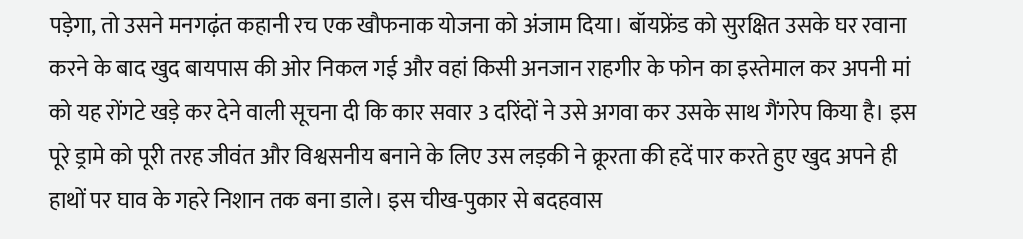पड़ेगा, तो उसने मनगढ़ंत कहानी रच एक खौफनाक योजना को अंजाम दिया। बॉयफ्रेंड को सुरक्षित उसके घर रवाना करने के बाद खुद बायपास की ओर निकल गई और वहां किसी अनजान राहगीर के फोन का इस्तेमाल कर अपनी मां को यह रोंगटे खड़े कर देने वाली सूचना दी कि कार सवार 3 दरिंदों ने उसे अगवा कर उसके साथ गैंगरेप किया है। इस पूरे ड्रामे को पूरी तरह जीवंत और विश्वसनीय बनाने के लिए उस लड़की ने क्रूरता की हदें पार करते हुए खुद अपने ही हाथों पर घाव के गहरे निशान तक बना डाले। इस चीख-पुकार से बदहवास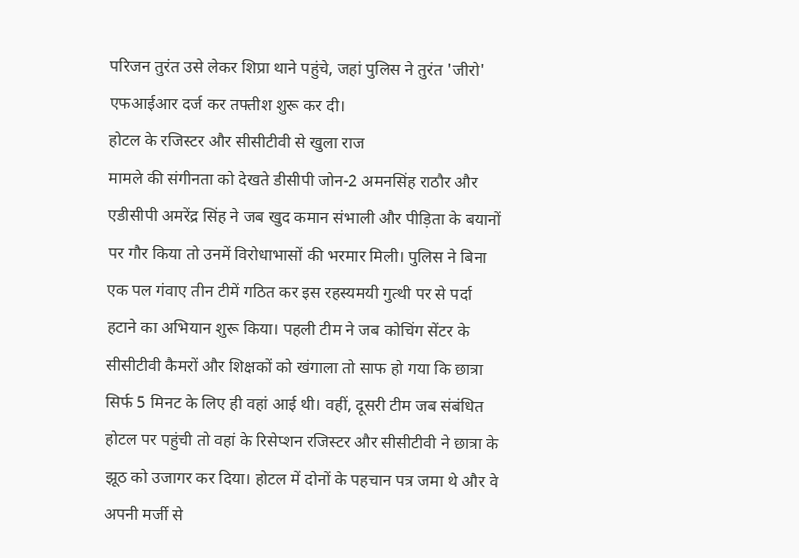परिजन तुरंत उसे लेकर शिप्रा थाने पहुंचे, जहां पुलिस ने तुरंत 'जीरो' एफआईआर दर्ज कर तफ्तीश शुरू कर दी।
होटल के रजिस्टर और सीसीटीवी से खुला राज
मामले की संगीनता को देखते डीसीपी जोन-2 अमनसिंह राठौर और एडीसीपी अमरेंद्र सिंह ने जब खुद कमान संभाली और पीड़िता के बयानों पर गौर किया तो उनमें विरोधाभासों की भरमार मिली। पुलिस ने बिना एक पल गंवाए तीन टीमें गठित कर इस रहस्यमयी गुत्थी पर से पर्दा हटाने का अभियान शुरू किया। पहली टीम ने जब कोचिंग सेंटर के सीसीटीवी कैमरों और शिक्षकों को खंगाला तो साफ हो गया कि छात्रा सिर्फ 5 मिनट के लिए ही वहां आई थी। वहीं, दूसरी टीम जब संबंधित होटल पर पहुंची तो वहां के रिसेप्शन रजिस्टर और सीसीटीवी ने छात्रा के झूठ को उजागर कर दिया। होटल में दोनों के पहचान पत्र जमा थे और वे अपनी मर्जी से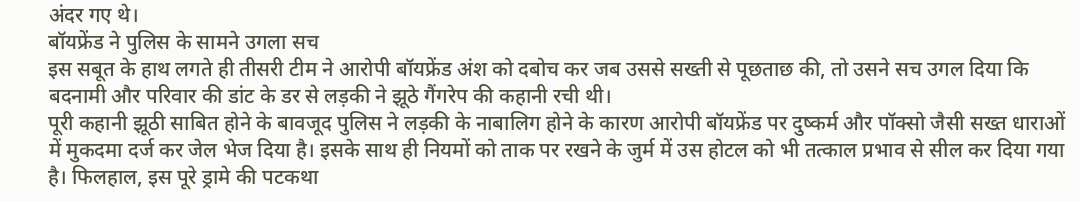अंदर गए थे।
बॉयफ्रेंड ने पुलिस के सामने उगला सच
इस सबूत के हाथ लगते ही तीसरी टीम ने आरोपी बॉयफ्रेंड अंश को दबोच कर जब उससे सख्ती से पूछताछ की, तो उसने सच उगल दिया कि बदनामी और परिवार की डांट के डर से लड़की ने झूठे गैंगरेप की कहानी रची थी।
पूरी कहानी झूठी साबित होने के बावजूद पुलिस ने लड़की के नाबालिग होने के कारण आरोपी बॉयफ्रेंड पर दुष्कर्म और पॉक्सो जैसी सख्त धाराओं में मुकदमा दर्ज कर जेल भेज दिया है। इसके साथ ही नियमों को ताक पर रखने के जुर्म में उस होटल को भी तत्काल प्रभाव से सील कर दिया गया है। फिलहाल, इस पूरे ड्रामे की पटकथा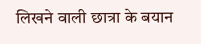लिखने वाली छात्रा के बयान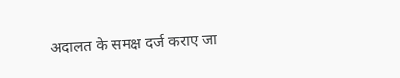अदालत के समक्ष दर्ज कराए जा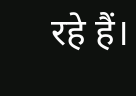रहे हैं।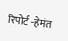रिपोर्ट -हेमंत